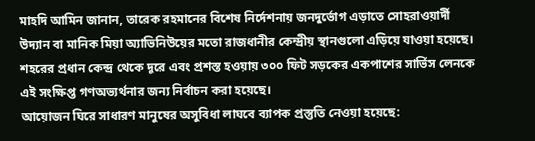মাহদি আমিন জানান, তারেক রহমানের বিশেষ নির্দেশনায় জনদুর্ভোগ এড়াতে সোহরাওয়ার্দী উদ্যান বা মানিক মিয়া অ্যাভিনিউয়ের মতো রাজধানীর কেন্দ্রীয় স্থানগুলো এড়িয়ে যাওয়া হয়েছে। শহরের প্রধান কেন্দ্র থেকে দূরে এবং প্রশস্ত হওয়ায় ৩০০ ফিট সড়কের একপাশের সার্ভিস লেনকে এই সংক্ষিপ্ত গণঅভ্যর্থনার জন্য নির্বাচন করা হয়েছে।
আয়োজন ঘিরে সাধারণ মানুষের অসুবিধা লাঘবে ব্যাপক প্রস্তুতি নেওয়া হয়েছে: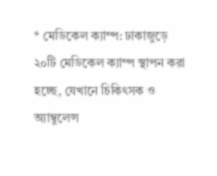* মেডিকেল ক্যাম্প: ঢাকাজুড়ে ২০টি মেডিকেল ক্যাম্প স্থাপন করা হচ্ছে, যেখানে চিকিৎসক ও অ্যাম্বুলেন্স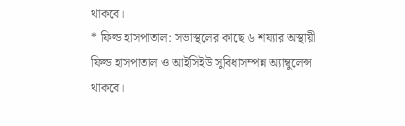থাকবে।
* ফিল্ড হাসপাতাল: সভাস্থলের কাছে ৬ শয্যার অস্থায়ী ফিল্ড হাসপাতাল ও আইসিইউ সুবিধাসম্পন্ন অ্যাম্বুলেন্স থাকবে।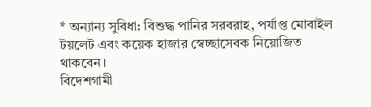* অন্যান্য সুবিধা: বিশুদ্ধ পানির সরবরাহ, পর্যাপ্ত মোবাইল টয়লেট এবং কয়েক হাজার স্বেচ্ছাসেবক নিয়োজিত থাকবেন।
বিদেশগামী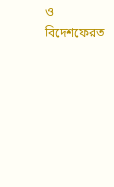ও বিদেশফেরত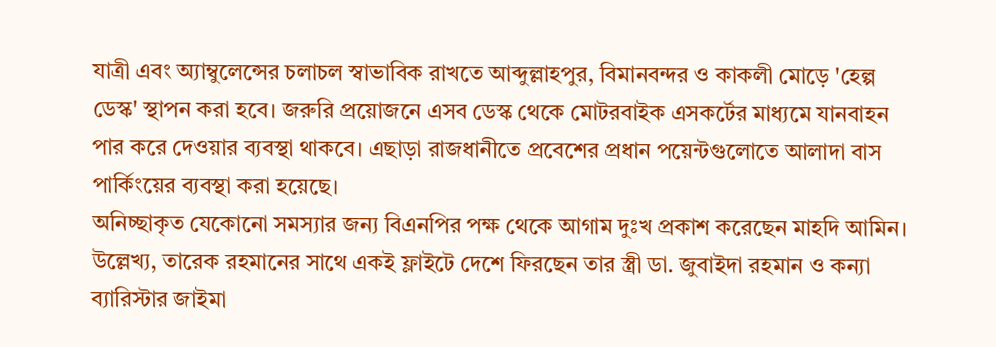যাত্রী এবং অ্যাম্বুলেন্সের চলাচল স্বাভাবিক রাখতে আব্দুল্লাহপুর, বিমানবন্দর ও কাকলী মোড়ে 'হেল্প ডেস্ক' স্থাপন করা হবে। জরুরি প্রয়োজনে এসব ডেস্ক থেকে মোটরবাইক এসকর্টের মাধ্যমে যানবাহন পার করে দেওয়ার ব্যবস্থা থাকবে। এছাড়া রাজধানীতে প্রবেশের প্রধান পয়েন্টগুলোতে আলাদা বাস পার্কিংয়ের ব্যবস্থা করা হয়েছে।
অনিচ্ছাকৃত যেকোনো সমস্যার জন্য বিএনপির পক্ষ থেকে আগাম দুঃখ প্রকাশ করেছেন মাহদি আমিন।
উল্লেখ্য, তারেক রহমানের সাথে একই ফ্লাইটে দেশে ফিরছেন তার স্ত্রী ডা. জুবাইদা রহমান ও কন্যা ব্যারিস্টার জাইমা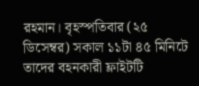রহমান। বৃহস্পতিবার (২৫ ডিসেম্বর) সকাল ১১টা ৪৫ মিনিটে তাদের বহনকারী ফ্লাইটটি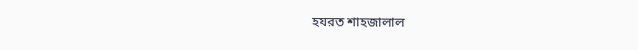হযরত শাহজালাল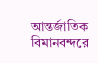আন্তর্জাতিক বিমানবন্দরে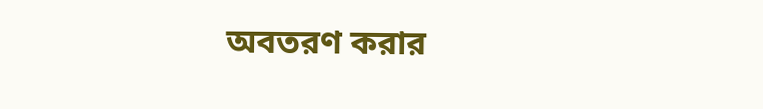অবতরণ করার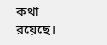কথা রয়েছে।